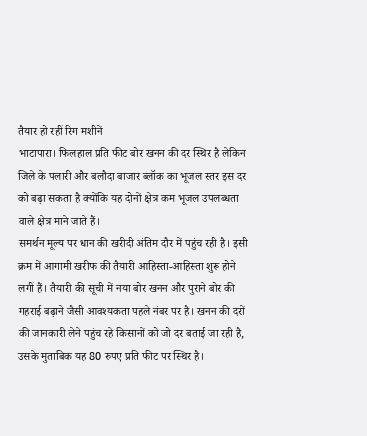तैयार हो रहीं रिग मशीनें
भाटापारा। फिलहाल प्रति फीट बोर खनन की दर स्थिर है लेकिन जिले के पलारी और बलौदा बाजार ब्लॉक का भूजल स्तर इस दर को बढ़ा सकता है क्योंकि यह दोनों क्षेत्र कम भूजल उपलब्धता वाले क्षेत्र माने जाते हैं।
समर्थन मूल्य पर धान की खरीदी अंतिम दौर में पहुंच रही है। इसी क्रम में आगामी खरीफ की तैयारी आहिस्ता-आहिस्ता शुरू होने लगीं हैं। तैयारी की सूची में नया बोर खनन और पुराने बोर की गहराई बढ़ाने जैसी आवश्यकता पहले नंबर पर है। खनन की दरों की जानकारी लेने पहुंच रहे किसानों को जो दर बताई जा रही है, उसके मुताबिक यह 80 रुपए प्रति फीट पर स्थिर है।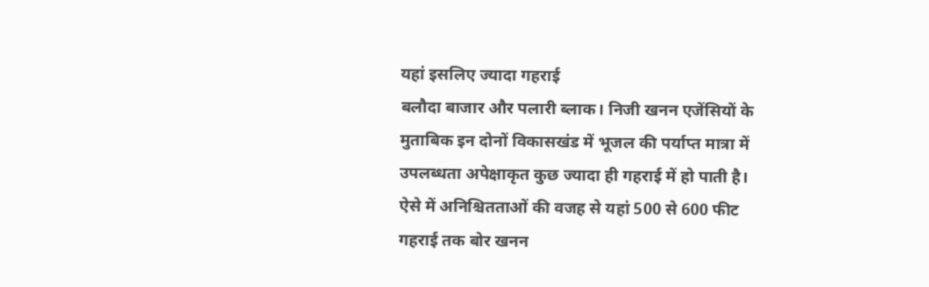यहां इसलिए ज्यादा गहराई
बलौदा बाजार और पलारी ब्लाक। निजी खनन एजेंसियों के मुताबिक इन दोनों विकासखंड में भूजल की पर्याप्त मात्रा में उपलब्धता अपेक्षाकृत कुछ ज्यादा ही गहराई में हो पाती है। ऐसे में अनिश्चितताओं की वजह से यहां 500 से 600 फीट गहराई तक बोर खनन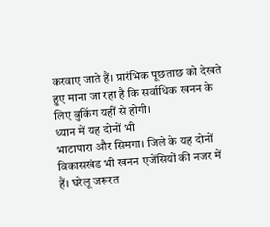करवाए जाते हैं। प्रारंभिक पूछताछ को देखते हुए माना जा रहा है कि सर्वाधिक खनन के लिए बुकिंग यहीं से होगी।
ध्यान में यह दोनों भी
भाटापारा और सिमगा। जिले के यह दोनों विकासखंड भी खनन एजेंसियों की नजर में हैं। घरेलू जरूरत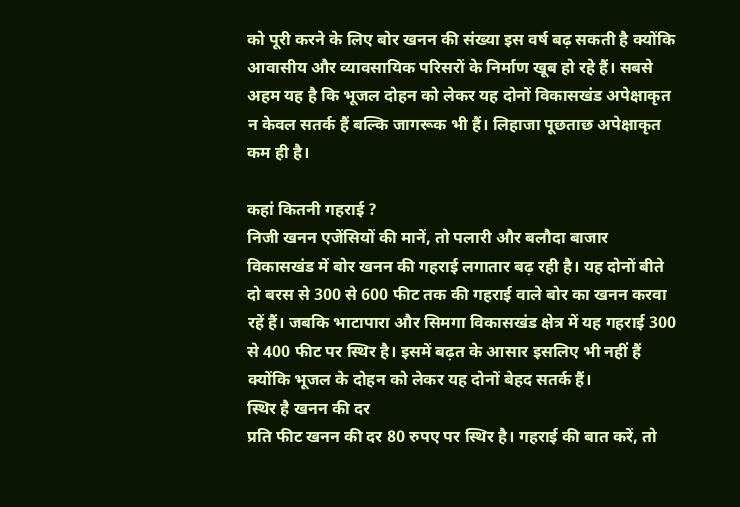को पूरी करने के लिए बोर खनन की संख्या इस वर्ष बढ़ सकती है क्योंकि आवासीय और व्यावसायिक परिसरों के निर्माण खूब हो रहे हैं। सबसे अहम यह है कि भूजल दोहन को लेकर यह दोनों विकासखंड अपेक्षाकृत न केवल सतर्क हैं बल्कि जागरूक भी हैं। लिहाजा पूछताछ अपेक्षाकृत कम ही है।

कहां कितनी गहराई ?
निजी खनन एजेंसियों की मानें, तो पलारी और बलौदा बाजार विकासखंड में बोर खनन की गहराई लगातार बढ़ रही है। यह दोनों बीते दो बरस से 300 से 600 फीट तक की गहराई वाले बोर का खनन करवा रहें हैं। जबकि भाटापारा और सिमगा विकासखंड क्षेत्र में यह गहराई 300 से 400 फीट पर स्थिर है। इसमें बढ़त के आसार इसलिए भी नहीं हैं क्योंकि भूजल के दोहन को लेकर यह दोनों बेहद सतर्क हैं।
स्थिर है खनन की दर
प्रति फीट खनन की दर 80 रुपए पर स्थिर है। गहराई की बात करें, तो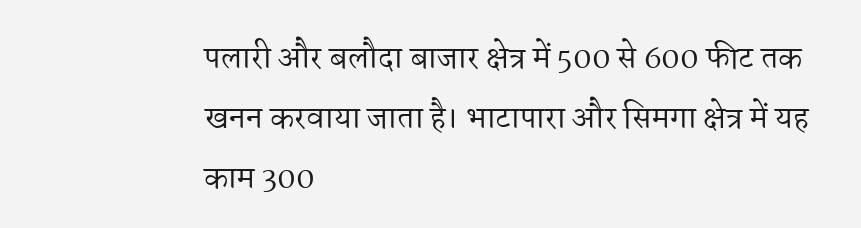पलारी और बलौदा बाजार क्षेत्र में 500 से 600 फीट तक खनन करवाया जाता है। भाटापारा और सिमगा क्षेत्र में यह काम 300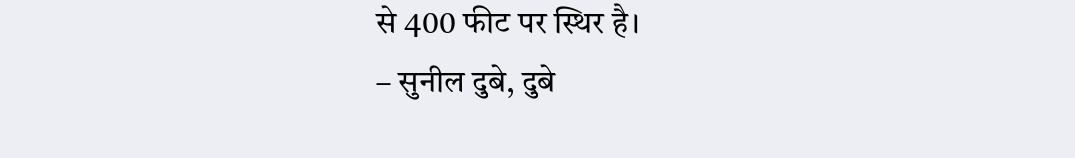से 400 फीट पर स्थिर है।
– सुनील दुबे, दुबे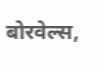बोरवेल्स,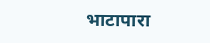भाटापारा